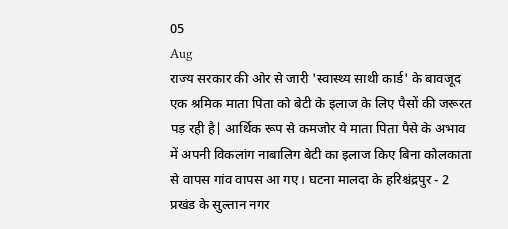05
Aug
राज्य सरकार की ओर से जारी 'स्वास्थ्य साथी कार्ड' के बावजूद एक श्रमिक माता पिता को बेटी के इलाज के लिए पैसों की जरूरत पड़ रही है| आर्थिक रूप से कमजोर ये माता पिता पैसे के अभाव में अपनी विकलांग नाबालिग बेटी का इलाज किए बिना कोलकाता से वापस गांव वापस आ गए। घटना मालदा के हरिश्चंद्रपुर - 2 प्रखंड के सुल्तान नगर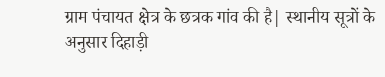ग्राम पंचायत क्षेत्र के छत्रक गांव की है| स्थानीय सूत्रों के अनुसार दिहाड़ी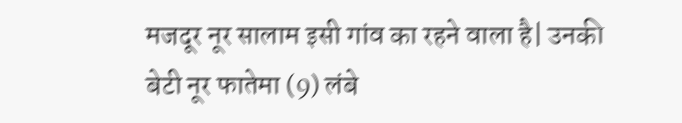मजदूर नूर सालाम इसी गांव का रहने वाला है| उनकी बेटी नूर फातेमा (9) लंबे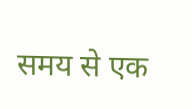समय से एक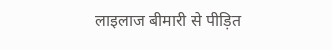लाइलाज बीमारी से पीड़ित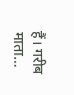हैं। गरीब माता…